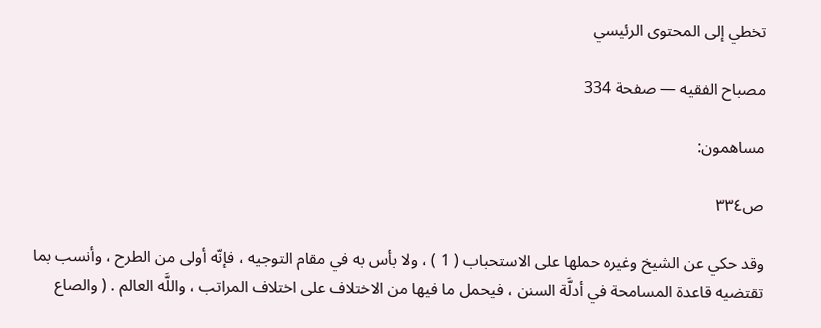تخطي إلى المحتوى الرئيسي

مصباح الفقيه — صفحة 334

مساهمون:

ص٣٣٤

وقد حكي عن الشيخ وغيره حملها على الاستحباب ( 1 ) ، ولا بأس به في مقام التوجيه ، فإنّه أولى من الطرح ، وأنسب بما تقتضيه قاعدة المسامحة في أدلَّة السنن ، فيحمل ما فيها من الاختلاف على اختلاف المراتب ، واللَّه العالم . ( والصاع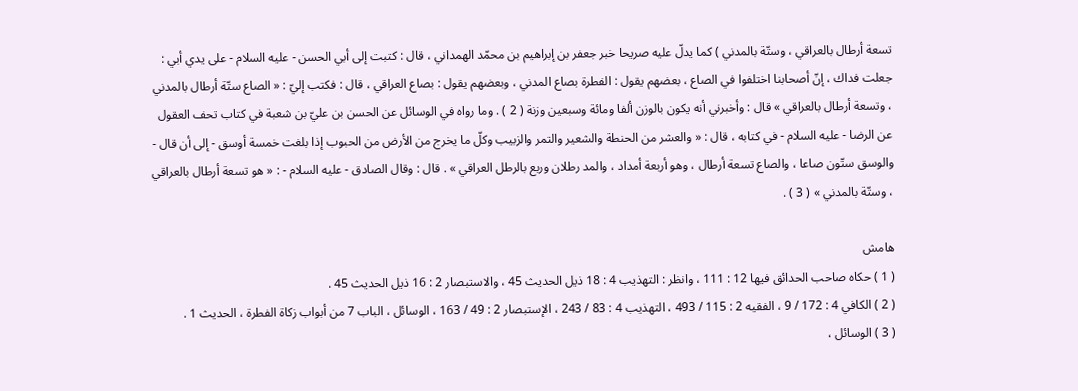تسعة أرطال بالعراقي ، وستّة بالمدني ) كما يدلّ عليه صريحا خبر جعفر بن إبراهيم بن محمّد الهمداني ، قال : كتبت إلى أبي الحسن - عليه السلام - على يدي أبي : جعلت فداك ، إنّ أصحابنا اختلفوا في الصاع ، بعضهم يقول : الفطرة بصاع المدني ، وبعضهم يقول : بصاع العراقي ، قال : فكتب إليّ : « الصاع ستّة أرطال بالمدني ، وتسعة أرطال بالعراقي » قال : وأخبرني أنه يكون بالوزن ألفا ومائة وسبعين وزنة ( 2 ) . وما رواه في الوسائل عن الحسن بن عليّ بن شعبة في كتاب تحف العقول عن الرضا - عليه السلام - في كتابه ، قال : « والعشر من الحنطة والشعير والتمر والزبيب وكلّ ما يخرج من الأرض من الحبوب إذا بلغت خمسة أوسق - إلى أن قال - والوسق ستّون صاعا ، والصاع تسعة أرطال ، وهو أربعة أمداد ، والمد رطلان وربع بالرطل العراقي » . قال : وقال الصادق - عليه السلام - : « هو تسعة أرطال بالعراقي ، وستّة بالمدني » ( 3 ) .

هامش
( 1 ) حكاه صاحب الحدائق فيها 12 : 111 ، وانظر : التهذيب 4 : 18 ذيل الحديث 45 ، والاستبصار 2 : 16 ذيل الحديث 45 .
( 2 ) الكافي 4 : 172 / 9 ، الفقيه 2 : 115 / 493 ، التهذيب 4 : 83 / 243 ، الإستبصار 2 : 49 / 163 ، الوسائل ، الباب 7 من أبواب زكاة الفطرة ، الحديث 1 .
( 3 ) الوسائل ،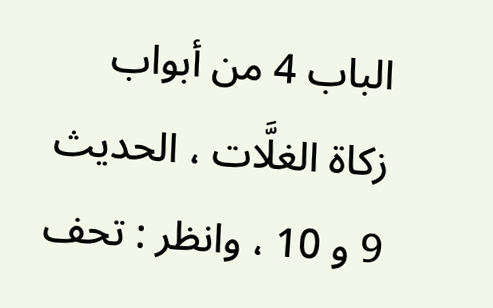الباب 4 من أبواب زكاة الغلَّات ، الحديث 9 و 10 ، وانظر : تحف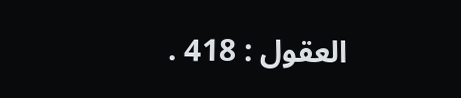العقول : 418 .